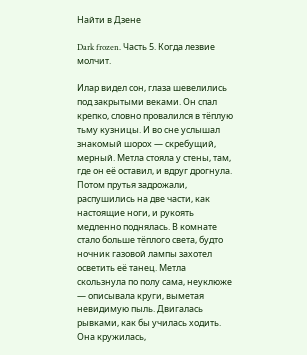Найти в Дзене

Dark frozen. Часть 5. Когда лезвие молчит.

Илар видел сон, глаза шевелились под закрытыми веками. Он спал крепко, словно провалился в тёплую тьму кузницы. И во сне услышал знакомый шорох — скребущий, мерный. Метла стояла у стены, там, где он её оставил, и вдруг дрогнула. Потом прутья задрожали, распушились на две части, как настоящие ноги, и рукоять медленно поднялась. В комнате стало больше тёплого света, будто ночник газовой лампы захотел осветить её танец. Метла скользнула по полу сама, неуклюже — описывала круги, выметая невидимую пыль. Двигалась рывками, как бы училась ходить. Она кружилась,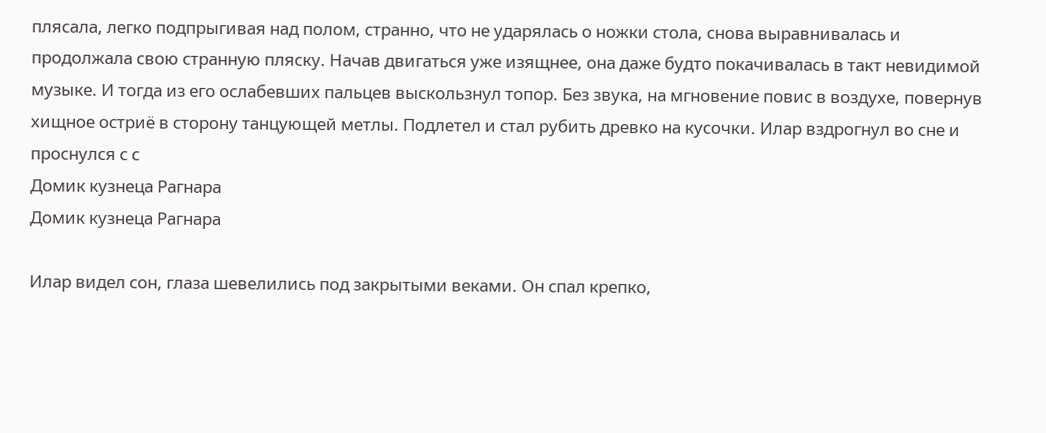плясала, легко подпрыгивая над полом, странно, что не ударялась о ножки стола, снова выравнивалась и продолжала свою странную пляску. Начав двигаться уже изящнее, она даже будто покачивалась в такт невидимой музыке. И тогда из его ослабевших пальцев выскользнул топор. Без звука, на мгновение повис в воздухе, повернув хищное остриё в сторону танцующей метлы. Подлетел и стал рубить древко на кусочки. Илар вздрогнул во сне и проснулся с с
Домик кузнеца Рагнара
Домик кузнеца Рагнара

Илар видел сон, глаза шевелились под закрытыми веками. Он спал крепко,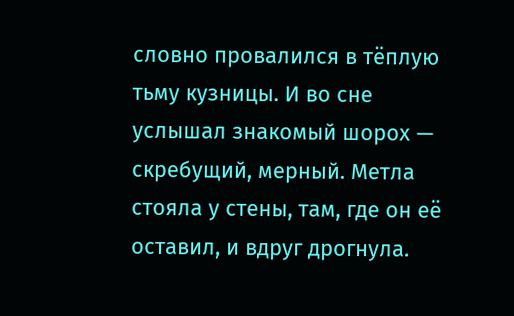словно провалился в тёплую тьму кузницы. И во сне услышал знакомый шорох — скребущий, мерный. Метла стояла у стены, там, где он её оставил, и вдруг дрогнула.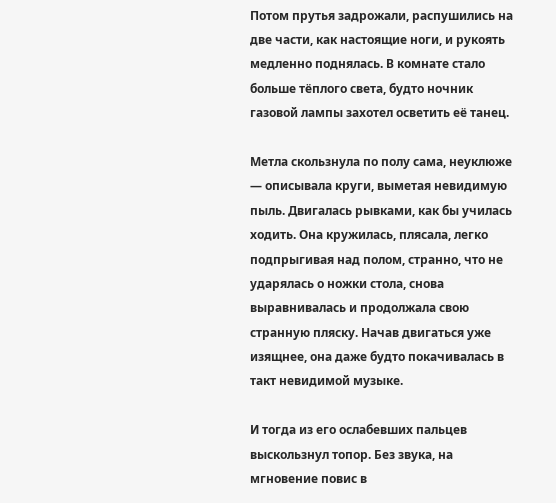Потом прутья задрожали, распушились на две части, как настоящие ноги, и рукоять медленно поднялась. В комнате стало больше тёплого света, будто ночник газовой лампы захотел осветить её танец.

Метла скользнула по полу сама, неуклюже — описывала круги, выметая невидимую пыль. Двигалась рывками, как бы училась ходить. Она кружилась, плясала, легко подпрыгивая над полом, странно, что не ударялась о ножки стола, снова выравнивалась и продолжала свою странную пляску. Начав двигаться уже изящнее, она даже будто покачивалась в такт невидимой музыке.

И тогда из его ослабевших пальцев выскользнул топор. Без звука, на мгновение повис в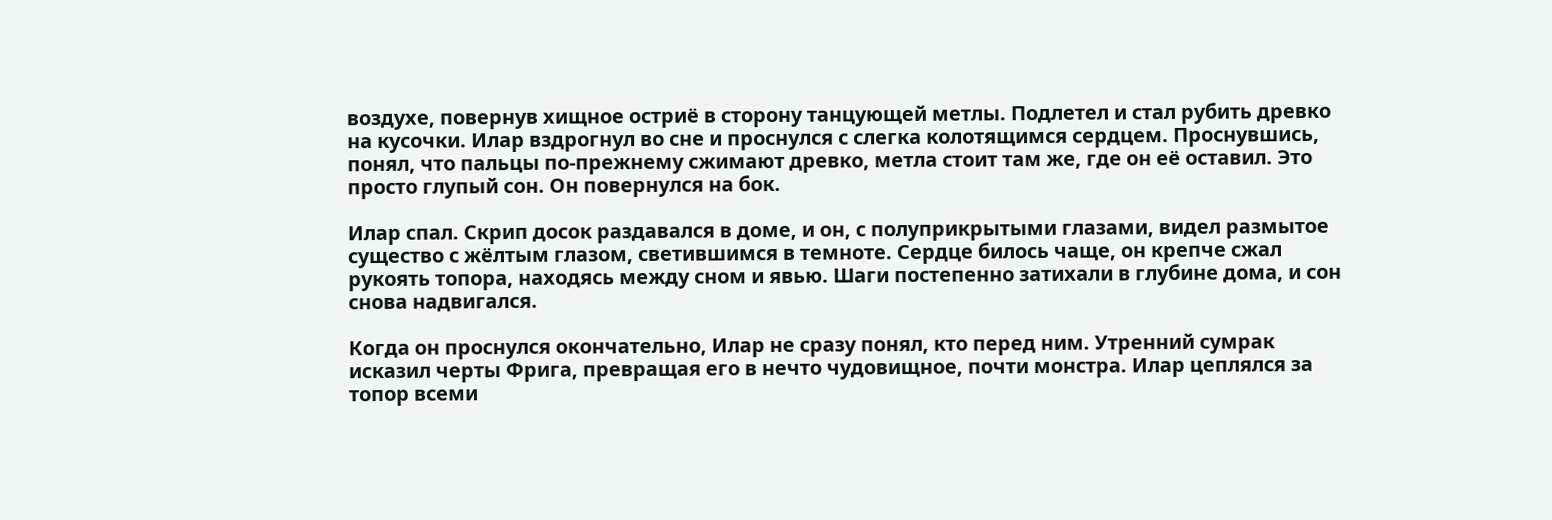воздухе, повернув хищное остриё в сторону танцующей метлы. Подлетел и стал рубить древко на кусочки. Илар вздрогнул во сне и проснулся с слегка колотящимся сердцем. Проснувшись, понял, что пальцы по-прежнему сжимают древко, метла стоит там же, где он её оставил. Это просто глупый сон. Он повернулся на бок.

Илар спал. Скрип досок раздавался в доме, и он, с полуприкрытыми глазами, видел размытое существо с жёлтым глазом, светившимся в темноте. Сердце билось чаще, он крепче сжал рукоять топора, находясь между сном и явью. Шаги постепенно затихали в глубине дома, и сон снова надвигался.

Когда он проснулся окончательно, Илар не сразу понял, кто перед ним. Утренний сумрак исказил черты Фрига, превращая его в нечто чудовищное, почти монстра. Илар цеплялся за топор всеми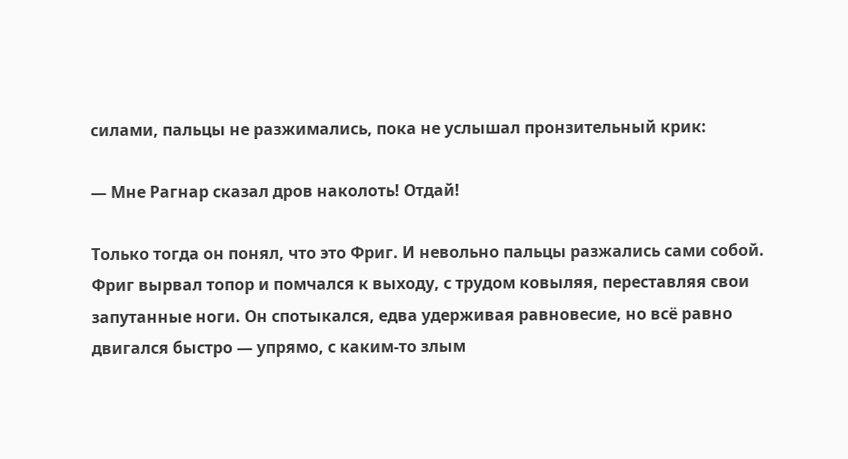силами, пальцы не разжимались, пока не услышал пронзительный крик:

— Мне Рагнар сказал дров наколоть! Отдай!

Только тогда он понял, что это Фриг. И невольно пальцы разжались сами собой. Фриг вырвал топор и помчался к выходу, с трудом ковыляя, переставляя свои запутанные ноги. Он спотыкался, едва удерживая равновесие, но всё равно двигался быстро — упрямо, с каким-то злым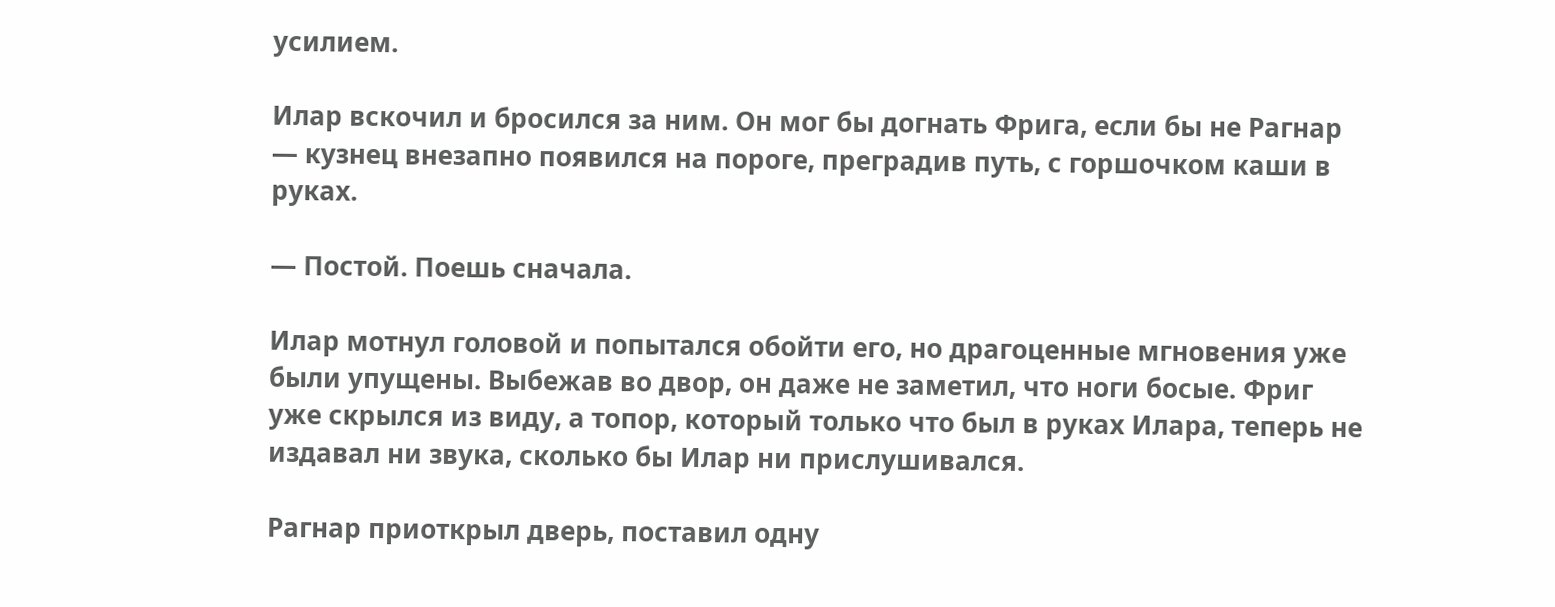усилием.

Илар вскочил и бросился за ним. Он мог бы догнать Фрига, если бы не Рагнар — кузнец внезапно появился на пороге, преградив путь, с горшочком каши в руках.

— Постой. Поешь сначала.

Илар мотнул головой и попытался обойти его, но драгоценные мгновения уже были упущены. Выбежав во двор, он даже не заметил, что ноги босые. Фриг уже скрылся из виду, а топор, который только что был в руках Илара, теперь не издавал ни звука, сколько бы Илар ни прислушивался.

Рагнар приоткрыл дверь, поставил одну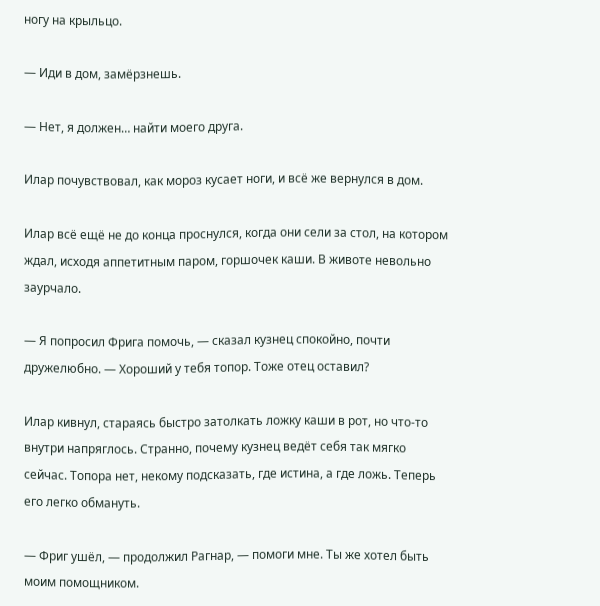ногу на крыльцо.

— Иди в дом, замёрзнешь.

— Нет, я должен… найти моего друга.

Илар почувствовал, как мороз кусает ноги, и всё же вернулся в дом.

Илар всё ещё не до конца проснулся, когда они сели за стол, на котором ждал, исходя аппетитным паром, горшочек каши. В животе невольно заурчало.

— Я попросил Фрига помочь, — сказал кузнец спокойно, почти дружелюбно. — Хороший у тебя топор. Тоже отец оставил?

Илар кивнул, стараясь быстро затолкать ложку каши в рот, но что-то внутри напряглось. Странно, почему кузнец ведёт себя так мягко сейчас. Топора нет, некому подсказать, где истина, а где ложь. Теперь его легко обмануть.

— Фриг ушёл, — продолжил Рагнар, — помоги мне. Ты же хотел быть моим помощником.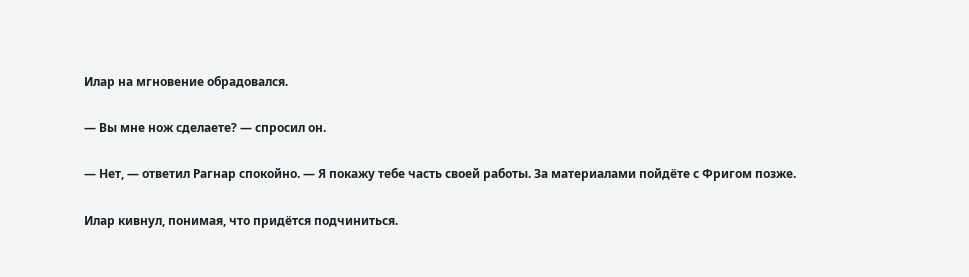Илар на мгновение обрадовался.

— Вы мне нож сделаете? — спросил он.

— Нет, — ответил Рагнар спокойно. — Я покажу тебе часть своей работы. За материалами пойдёте с Фригом позже.

Илар кивнул, понимая, что придётся подчиниться.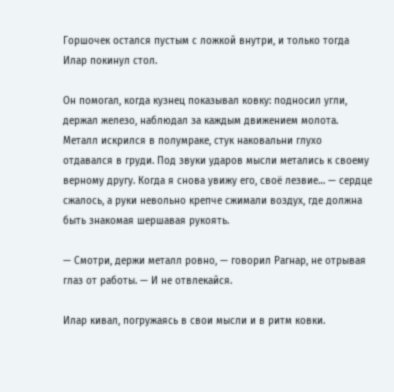Горшочек остался пустым с ложкой внутри, и только тогда Илар покинул стол.

Он помогал, когда кузнец показывал ковку: подносил угли, держал железо, наблюдал за каждым движением молота. Металл искрился в полумраке, стук наковальни глухо отдавался в груди. Под звуки ударов мысли метались к своему верному другу. Когда я снова увижу его, своё лезвие… — сердце сжалось, а руки невольно крепче сжимали воздух, где должна быть знакомая шершавая рукоять.

— Смотри, держи металл ровно, — говорил Рагнар, не отрывая глаз от работы. — И не отвлекайся.

Илар кивал, погружаясь в свои мысли и в ритм ковки.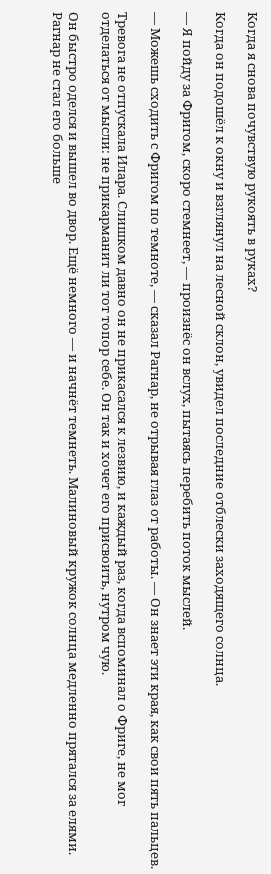Когда я снова почувствую рукоять в руках?

Когда он подошёл к окну и взглянул на лесной склон, увидел последние отблески заходящего солнца.

— Я пойду за Фригом, скоро стемнеет, — произнёс он вслух, пытаясь перебить поток мыслей.

— Можешь сходить с Фригом по темноте, — сказал Рагнар, не отрывая глаз от работы. — Он знает эти края, как свои пять пальцев.

Тревога не отпускала Илара. Слишком давно он не прикасался к лезвию, и каждый раз, когда вспоминал о Фриге, не мог отделаться от мысли: не прикарманит ли тот топор себе. Он так и хочет его присвоить, нутром чую.

Он быстро оделся и вышел во двор. Ещё немного — и начнёт темнеть. Малиновый кружок солнца медленно прятался за елями. Рагнар не стал его больше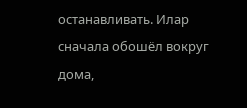останавливать. Илар сначала обошёл вокруг дома,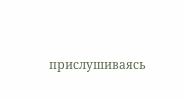прислушиваясь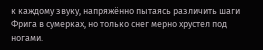к каждому звуку, напряжённо пытаясь различить шаги Фрига в сумерках, но только снег мерно хрустел под ногами.